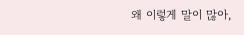왜 이렇게 말이 많아,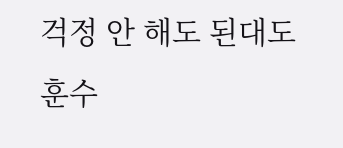걱정 안 해도 된대도
훈수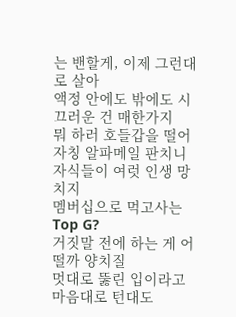는 밴할게, 이제 그런대로 살아
액정 안에도 밖에도 시끄러운 건 매한가지
뭐 하러 호들갑을 떨어
자칭 알파메일 판치니 자식들이 여럿 인생 망치지
멤버십으로 먹고사는 Top G?
거짓말 전에 하는 게 어떨까 양치질
멋대로 뚫린 입이라고 마음대로 턴대도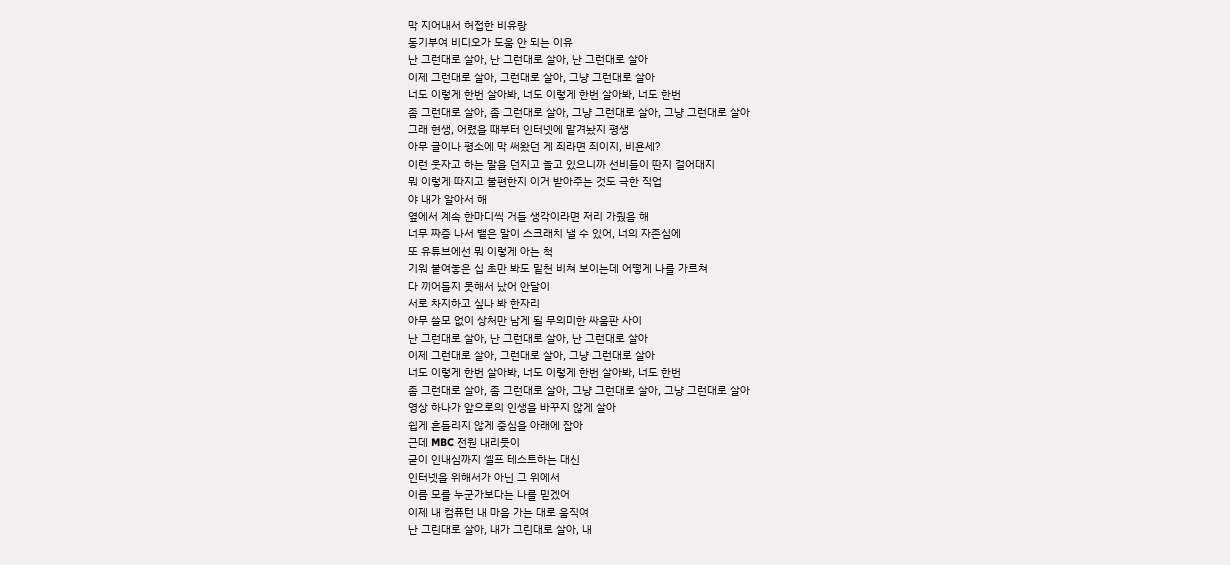막 지어내서 허접한 비유랑
동기부여 비디오가 도움 안 되는 이유
난 그런대로 살아, 난 그런대로 살아, 난 그런대로 살아
이제 그런대로 살아, 그런대로 살아, 그냥 그런대로 살아
너도 이렇게 한번 살아봐, 너도 이렇게 한번 살아봐, 너도 한번
좀 그런대로 살아, 좀 그런대로 살아, 그냥 그런대로 살아, 그냥 그런대로 살아
그래 현생, 어렸을 때부터 인터넷에 맡겨놨지 평생
아무 글이나 평소에 막 써왔던 게 죄라면 죄이지, 비욘세?
이런 웃자고 하는 말을 던지고 놀고 있으니까 선비들이 딴지 걸어대지
뭐 이렇게 따지고 불편한지 이거 받아주는 것도 극한 직업
야 내가 알아서 해
옆에서 계속 한마디씩 거들 생각이라면 저리 가줬음 해
너무 짜증 나서 뱉은 말이 스크래치 낼 수 있어, 너의 자존심에
또 유튜브에선 뭐 이렇게 아는 척
기워 붙여놓은 십 초만 봐도 밑천 비쳐 보이는데 어떻게 나를 가르쳐
다 끼어들지 못해서 났어 안달이
서로 차지하고 싶나 봐 한자리
아무 쓸모 없이 상처만 남게 될 무의미한 싸움판 사이
난 그런대로 살아, 난 그런대로 살아, 난 그런대로 살아
이제 그런대로 살아, 그런대로 살아, 그냥 그런대로 살아
너도 이렇게 한번 살아봐, 너도 이렇게 한번 살아봐, 너도 한번
좀 그런대로 살아, 좀 그런대로 살아, 그냥 그런대로 살아, 그냥 그런대로 살아
영상 하나가 앞으로의 인생을 바꾸지 않게 살아
쉽게 흔들리지 않게 중심을 아래에 잡아
근데 MBC 전원 내리듯이
굳이 인내심까지 셀프 테스트하는 대신
인터넷을 위해서가 아닌 그 위에서
이름 모를 누군가보다는 나를 믿겠어
이제 내 컴퓨턴 내 마음 가는 대로 움직여
난 그린대로 살아, 내가 그린대로 살아, 내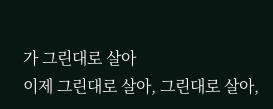가 그린대로 살아
이제 그린대로 살아, 그린대로 살아,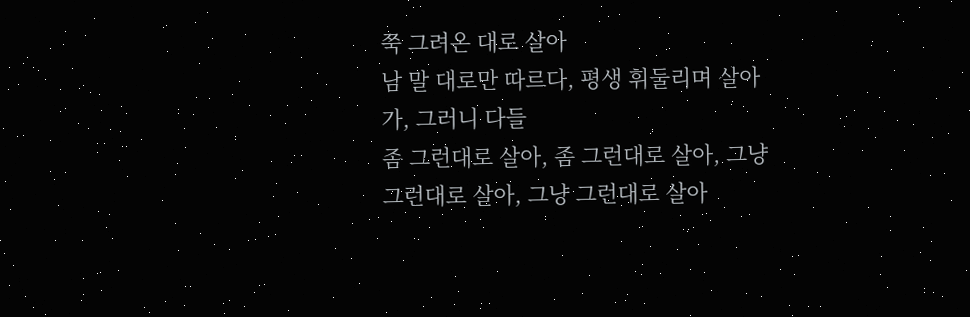쭉 그려온 대로 살아
남 말 대로만 따르다, 평생 휘둘리며 살아가, 그러니 다들
좀 그런대로 살아, 좀 그런대로 살아, 그냥 그런대로 살아, 그냥 그런대로 살아